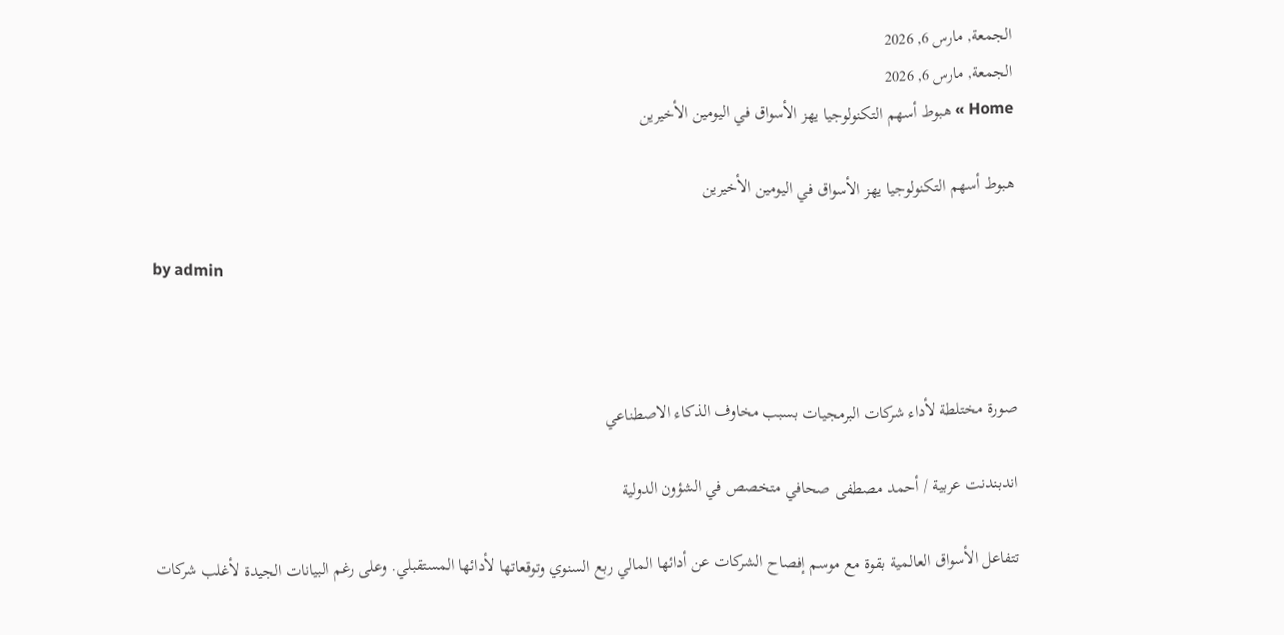الجمعة, مارس 6, 2026
الجمعة, مارس 6, 2026
Home » هبوط أسهم التكنولوجيا يهز الأسواق في اليومين الأخيرين

هبوط أسهم التكنولوجيا يهز الأسواق في اليومين الأخيرين

by admin



صورة مختلطة لأداء شركات البرمجيات بسبب مخاوف الذكاء الاصطناعي

اندبندنت عربية / أحمد مصطفى صحافي متخصص في الشؤون الدولية

تتفاعل الأسواق العالمية بقوة مع موسم إفصاح الشركات عن أدائها المالي ربع السنوي وتوقعاتها لأدائها المستقبلي. وعلى رغم البيانات الجيدة لأغلب شركات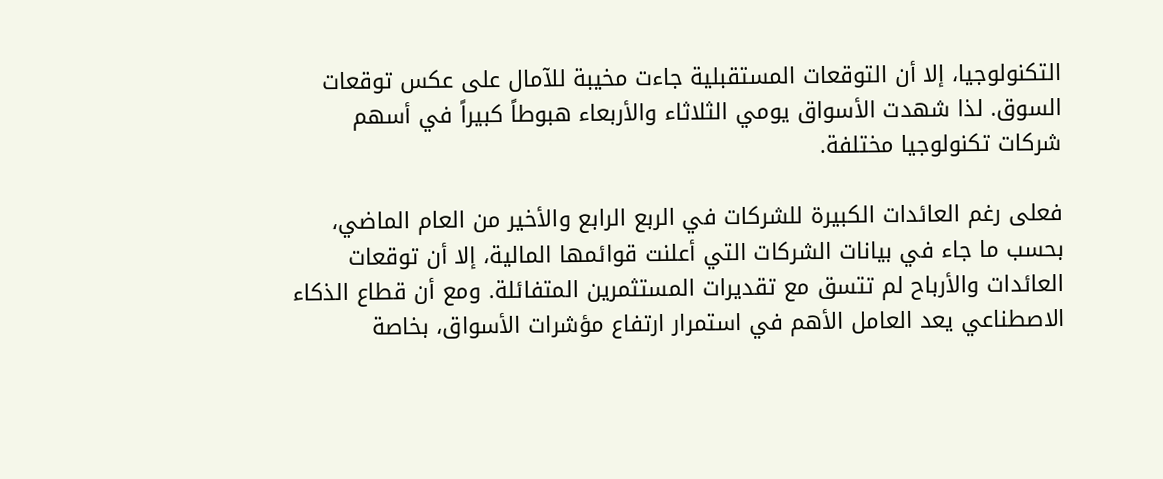التكنولوجيا، إلا أن التوقعات المستقبلية جاءت مخيبة للآمال على عكس توقعات السوق. لذا شهدت الأسواق يومي الثلاثاء والأربعاء هبوطاً كبيراً في أسهم شركات تكنولوجيا مختلفة.

فعلى رغم العائدات الكبيرة للشركات في الربع الرابع والأخير من العام الماضي، بحسب ما جاء في بيانات الشركات التي أعلنت قوائمها المالية، إلا أن توقعات العائدات والأرباح لم تتسق مع تقديرات المستثمرين المتفائلة. ومع أن قطاع الذكاء الاصطناعي يعد العامل الأهم في استمرار ارتفاع مؤشرات الأسواق، بخاصة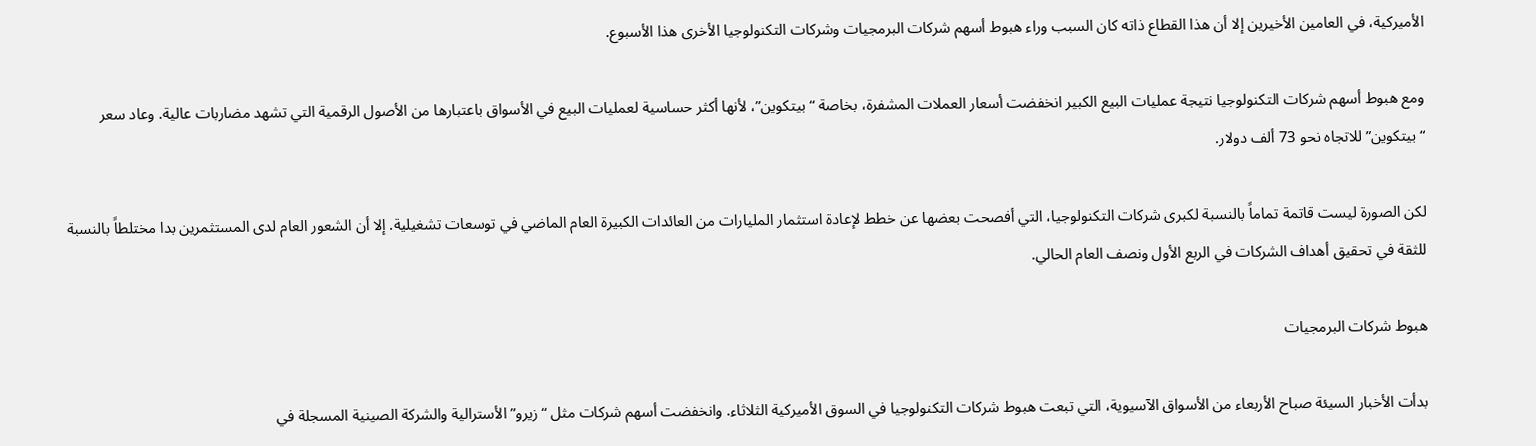الأميركية، في العامين الأخيرين إلا أن هذا القطاع ذاته كان السبب وراء هبوط أسهم شركات البرمجيات وشركات التكنولوجيا الأخرى هذا الأسبوع.

ومع هبوط أسهم شركات التكنولوجيا نتيجة عمليات البيع الكبير انخفضت أسعار العملات المشفرة، بخاصة “بيتكوين”، لأنها أكثر حساسية لعمليات البيع في الأسواق باعتبارها من الأصول الرقمية التي تشهد مضاربات عالية. وعاد سعر “بيتكوين” للاتجاه نحو 73 ألف دولار.

لكن الصورة ليست قاتمة تماماً بالنسبة لكبرى شركات التكنولوجيا، التي أفصحت بعضها عن خطط لإعادة استثمار المليارات من العائدات الكبيرة العام الماضي في توسعات تشغيلية. إلا أن الشعور العام لدى المستثمرين بدا مختلطاً بالنسبة للثقة في تحقيق أهداف الشركات في الربع الأول ونصف العام الحالي.

هبوط شركات البرمجيات

بدأت الأخبار السيئة صباح الأربعاء من الأسواق الآسيوية، التي تبعت هبوط شركات التكنولوجيا في السوق الأميركية الثلاثاء. وانخفضت أسهم شركات مثل “زيرو” الأسترالية والشركة الصينية المسجلة في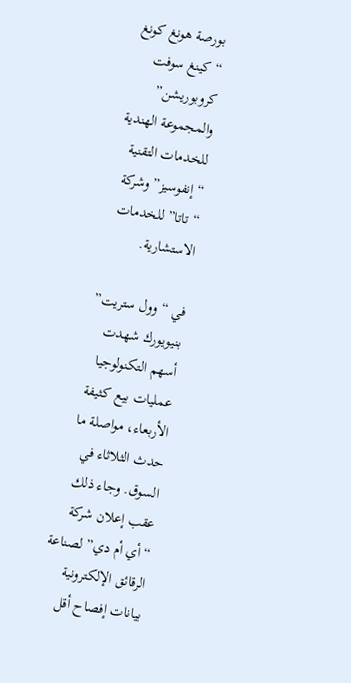بورصة هونغ كونغ “كينغ سوفت كروبوريشن” والمجموعة الهندية للخدمات التقنية “إنفوسيز” وشركة “تاتا” للخدمات الاستشارية.

في “وول ستريت” بنيويورك شهدت أسهم التكنولوجيا عمليات بيع كثيفة الأربعاء، مواصلة ما حدث الثلاثاء في السوق. وجاء ذلك عقب إعلان شركة “أي أم دي” لصناعة الرقائق الإلكترونية بيانات إفصاح أقل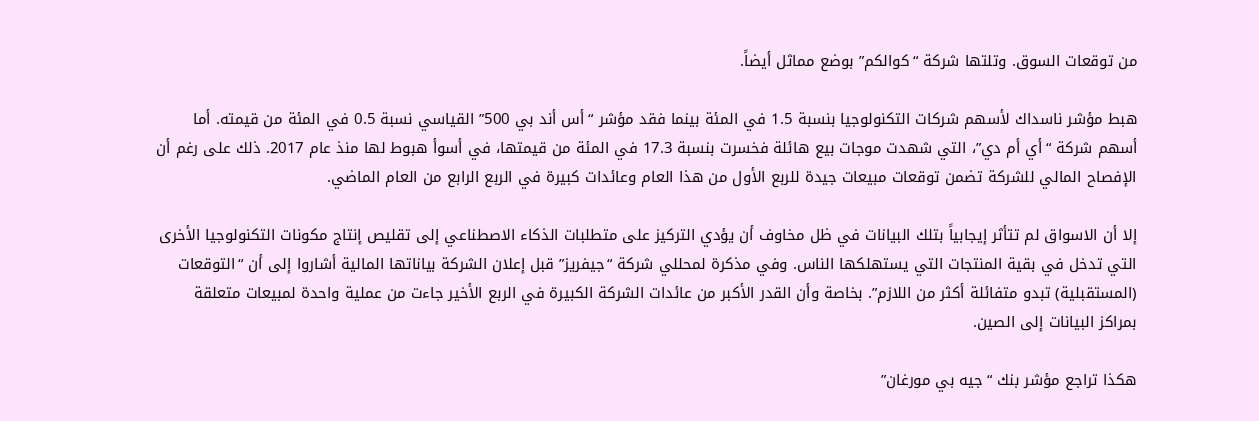من توقعات السوق. وتلتها شركة “كوالكم” بوضع مماثل أيضاً.

هبط مؤشر ناسداك لأسهم شركات التكنولوجيا بنسبة 1.5 في المئة بينما فقد مؤشر “أس أند بي 500” القياسي نسبة 0.5 في المئة من قيمته. أما أسهم شركة “أي أم دي”، التي شهدت موجات بيع هائلة فخسرت بنسبة 17.3 في المئة من قيمتها، في أسوأ هبوط لها منذ عام 2017. ذلك على رغم أن الإفصاح المالي للشركة تضمن توقعات مبيعات جيدة للربع الأول من هذا العام وعائدات كبيرة في الربع الرابع من العام الماضي.

إلا أن الاسواق لم تتأثر إيجابياً بتلك البيانات في ظل مخاوف أن يؤدي التركيز على متطلبات الذكاء الاصطناعي إلى تقليص إنتاج مكونات التكنولوجيا الأخرى التي تدخل في بقية المنتجات التي يستهلكها الناس. وفي مذكرة لمحللي شركة “جيفريز” قبل إعلان الشركة بياناتها المالية أشاروا إلى أن “التوقعات (المستقبلية) تبدو متفائلة أكثر من اللازم”. بخاصة وأن القدر الأكبر من عائدات الشركة الكبيرة في الربع الأخير جاءت من عملية واحدة لمبيعات متعلقة بمراكز البيانات إلى الصين.

هكذا تراجع مؤشر بنك “جيه بي مورغان”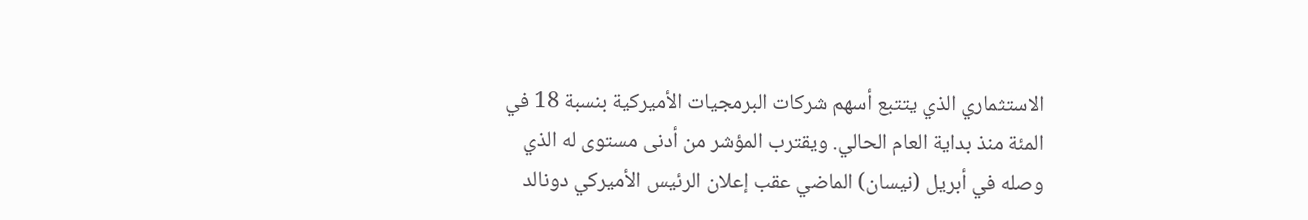الاستثماري الذي يتتبع أسهم شركات البرمجيات الأميركية بنسبة 18 في المئة منذ بداية العام الحالي. ويقترب المؤشر من أدنى مستوى له الذي وصله في أبريل (نيسان) الماضي عقب إعلان الرئيس الأميركي دونالد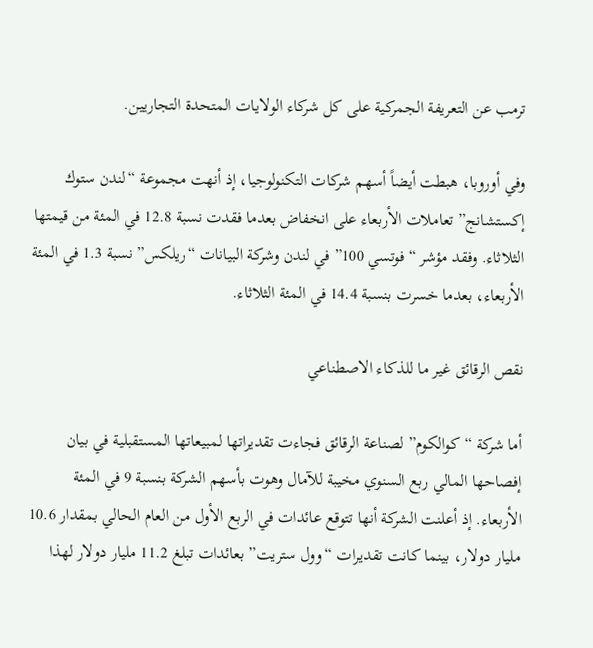ترمب عن التعريفة الجمركية على كل شركاء الولايات المتحدة التجاريين.

وفي أوروبا، هبطت أيضاً أسهم شركات التكنولوجيا، إذ أنهت مجموعة “لندن ستوك إكستشانج” تعاملات الأربعاء على انخفاض بعدما فقدت نسبة 12.8 في المئة من قيمتها الثلاثاء. وفقد مؤشر “فوتسي 100” في لندن وشركة البيانات “ريلكس” نسبة 1.3 في المئة الأربعاء، بعدما خسرت بنسبة 14.4 في المئة الثلاثاء.

نقص الرقائق غير ما للذكاء الاصطناعي

أما شركة “كوالكوم” لصناعة الرقائق فجاءت تقديراتها لمبيعاتها المستقبلية في بيان إفصاحها المالي ربع السنوي مخيبة للآمال وهوت بأسهم الشركة بنسبة 9 في المئة الأربعاء. إذ أعلنت الشركة أنها تتوقع عائدات في الربع الأول من العام الحالي بمقدار 10.6 مليار دولار، بينما كانت تقديرات “وول ستريت” بعائدات تبلغ 11.2 مليار دولار لهذا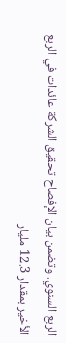الربع السنوي. وتضمن بيان الإفصاح تحقيق الشركة عائدات في الربع الأخير بمقدار 12.3 مليار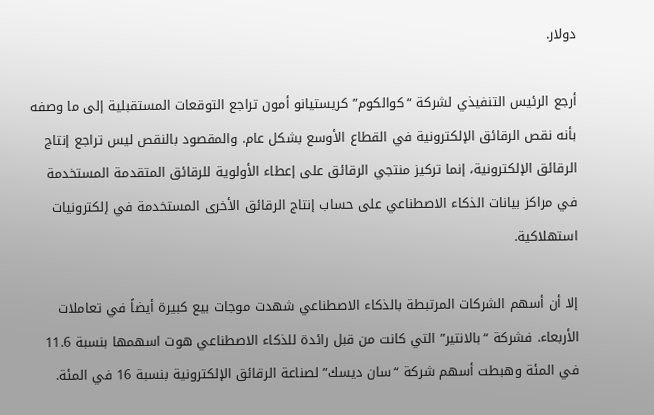دولار.

أرجع الرئيس التنفيذي لشركة “كوالكوم” كريستيانو أمون تراجع التوقعات المستقبلية إلى ما وصفه بأنه نقص الرقائق الإلكترونية في القطاع الأوسع بشكل عام. والمقصود بالنقص ليس تراجع إنتاج الرقائق الإلكترونية، إنما تركيز منتجي الرقائق على إعطاء الأولوية للرقائق المتقدمة المستخدمة في مراكز بيانات الذكاء الاصطناعي على حساب إنتاج الرقائق الأخرى المستخدمة في إلكترونيات استهلاكية.

إلا أن أسهم الشركات المرتبطة بالذكاء الاصطناعي شهدت موجات بيع كبيرة أيضاً في تعاملات الأربعاء. فشركة “بالانتير” التي كانت من قبل رائدة للذكاء الاصطناعي هوت اسهمها بنسبة 11.6 في المئة وهبطت أسهم شركة “سان ديسك” لصناعة الرقائق الإلكترونية بنسبة 16 في المئة.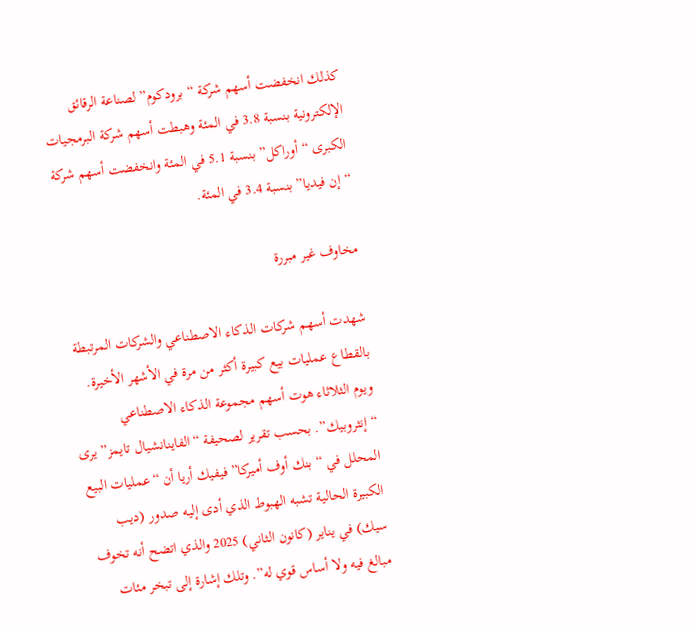كذلك انخفضت أسهم شركة “برودكوم” لصناعة الرقائق الإلكترونية بنسبة 3.8 في المئة وهبطت أسهم شركة البرمجيات الكبرى “أوراكل” بنسبة 5.1 في المئة وانخفضت أسهم شركة “إن فيديا” بنسبة 3.4 في المئة.

مخاوف غير مبررة

شهدت أسهم شركات الذكاء الاصطناعي والشركات المرتبطة بالقطاع عمليات بيع كبيرة أكثر من مرة في الأشهر الأخيرة. ويوم الثلاثاء هوت أسهم مجموعة الذكاء الاصطناعي “إنثروبيك”. بحسب تقرير لصحيفة “الفاينانشيال تايمز” يرى المحلل في “بنك أوف أميركا” فيفيك أريا أن “عمليات البيع الكبيرة الحالية تشبه الهبوط الذي أدى إليه صدور (ديب سيك) في يناير (كانون الثاني) 2025 والذي اتضح أنه تخوف مبالغ فيه ولا أساس قوي له”. وتلك إشارة إلى تبخر مئات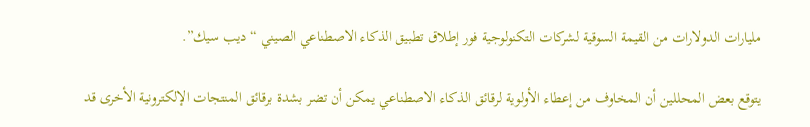مليارات الدولارات من القيمة السوقية لشركات التكنولوجية فور إطلاق تطبيق الذكاء الاصطناعي الصيني “ديب سيك”.

يتوقع بعض المحللين أن المخاوف من إعطاء الأولوية لرقائق الذكاء الاصطناعي يمكن أن تضر بشدة برقائق المنتجات الإلكترونية الأخرى قد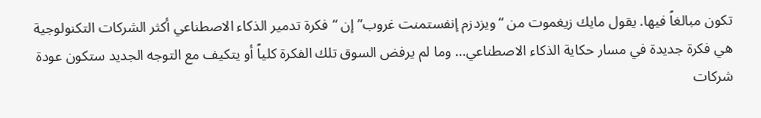تكون مبالغاً فيها. يقول مايك زيغموت من “ويزدزم إنفستمنت غروب” إن “فكرة تدمير الذكاء الاصطناعي أكثر الشركات التكنولوجية هي فكرة جديدة في مسار حكاية الذكاء الاصطناعي… وما لم يرفض السوق تلك الفكرة كلياً أو يتكيف مع التوجه الجديد ستكون عودة شركات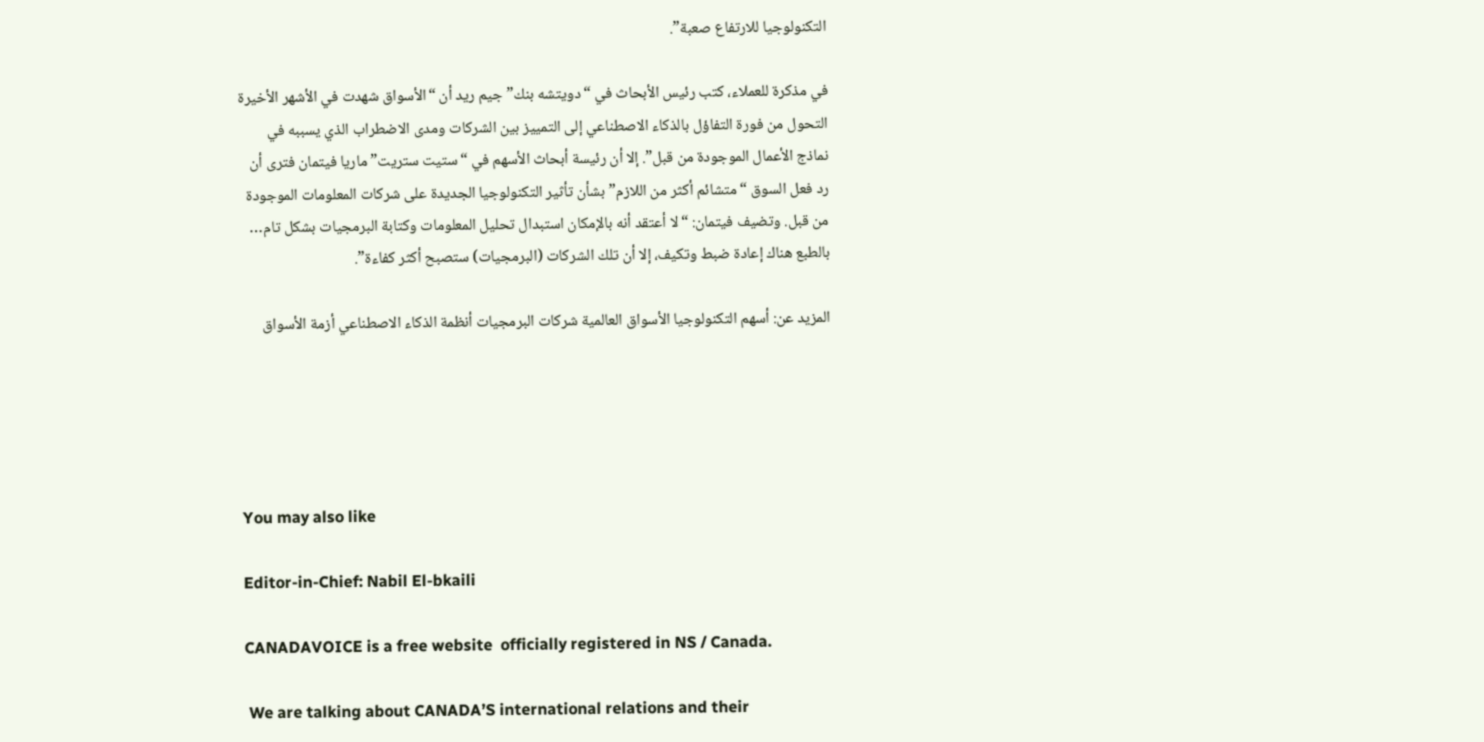التكنولوجيا للارتفاع صعبة”.

في مذكرة للعملاء، كتب رئيس الأبحاث في “دويتشه بنك” جيم ريد أن “الأسواق شهدت في الأشهر الأخيرة التحول من فورة التفاؤل بالذكاء الاصطناعي إلى التمييز بين الشركات ومدى الاضطراب الذي يسببه في نماذج الأعمال الموجودة من قبل”. إلا أن رئيسة أبحاث الأسهم في “ستيت ستريت” ماريا فيتمان فترى أن رد فعل السوق “متشائم أكثر من اللازم” بشأن تأثير التكنولوجيا الجديدة على شركات المعلومات الموجودة من قبل. وتضيف فيتمان: “لا أعتقد أنه بالإمكان استبدال تحليل المعلومات وكتابة البرمجيات بشكل تام… بالطبع هناك إعادة ضبط وتكيف، إلا أن تلك الشركات (البرمجيات) ستصبح أكثر كفاءة”.

المزيد عن: أسهم التكنولوجيا الأسواق العالمية شركات البرمجيات أنظمة الذكاء الاصطناعي أزمة الأسواق





You may also like

Editor-in-Chief: Nabil El-bkaili

CANADAVOICE is a free website  officially registered in NS / Canada.

 We are talking about CANADA’S international relations and their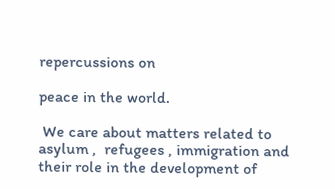repercussions on

peace in the world.

 We care about matters related to asylum ,  refugees , immigration and their role in the development of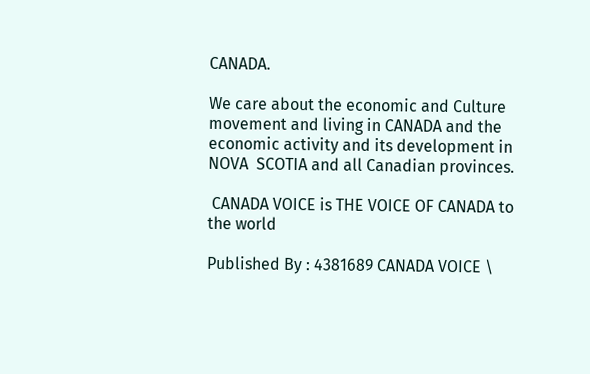CANADA.

We care about the economic and Culture movement and living in CANADA and the economic activity and its development in NOVA  SCOTIA and all Canadian provinces.

 CANADA VOICE is THE VOICE OF CANADA to the world

Published By : 4381689 CANADA VOICE \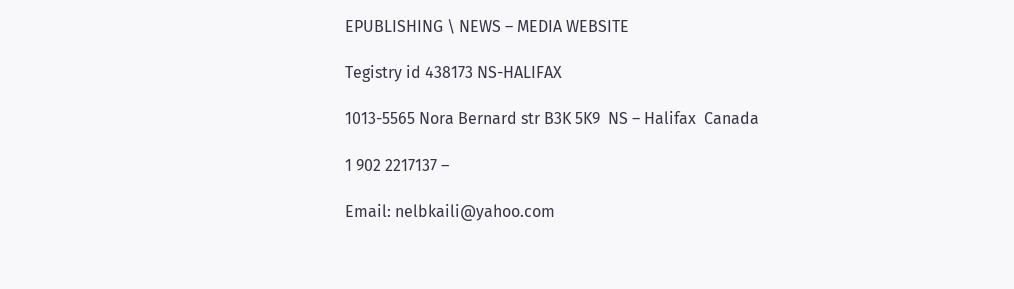EPUBLISHING \ NEWS – MEDIA WEBSITE

Tegistry id 438173 NS-HALIFAX

1013-5565 Nora Bernard str B3K 5K9  NS – Halifax  Canada

1 902 2217137 –

Email: nelbkaili@yahoo.com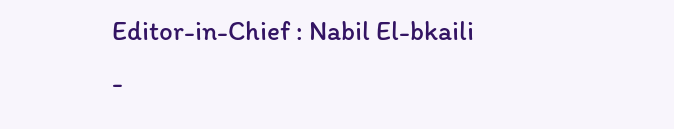Editor-in-Chief : Nabil El-bkaili
-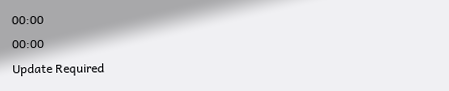00:00
00:00
Update Required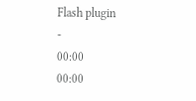Flash plugin
-
00:00
00:00